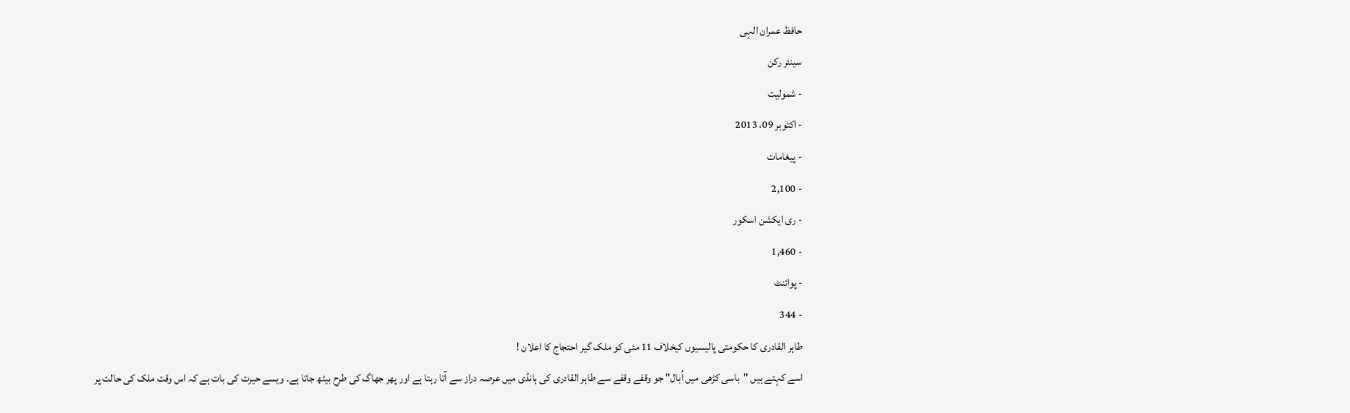حافظ عمران الہی
سینئر رکن
- شمولیت
- اکتوبر 09، 2013
- پیغامات
- 2,100
- ری ایکشن اسکور
- 1,460
- پوائنٹ
- 344
طاہر القادری کا حکومتی پالیسیوں کیخلاف 11 مئی کو ملک گیر احتجاج کا اعلان !
اسے کہتے ہیں "باسی کڑھی میں اُبال" جو وقفے وقفے سے طاہر القادری کی ہانڈی میں عرصہ دراز سے آتا رہتا ہے اور پھر جھاگ کی طرح بیٹھ جاتا ہے۔ ویسے حیرت کی بات ہے کہ اس وقت ملک کی حالت پر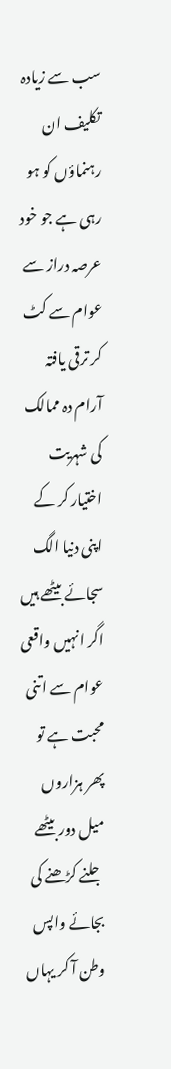سب سے زیادہ تکلیف ان رہنماؤں کو ہو رہی ہے جو خود عرصہ دراز سے عوام سے کٹ کر ترقی یافتہ آرام دہ ممالک کی شہریت اختیار کر کے اپنی دنیا الگ سجائے بیٹھے ہیں اگر انہیں واقعی عوام سے اتنی محبت ہے تو پھر ہزاروں میل دور بیٹھے جلنے کڑھنے کی بجائے واپس وطن آ کر یہاں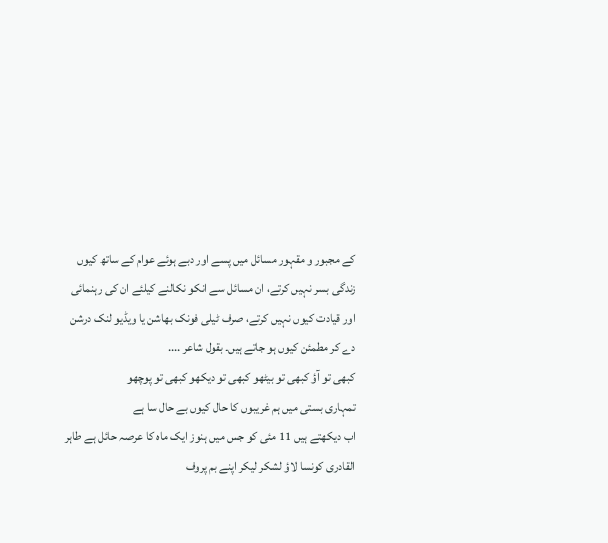کے مجبور و مقہور مسائل میں پسے اور دبے ہوئے عوام کے ساتھ کیوں زندگی بسر نہیں کرتے، ان مسائل سے انکو نکالنے کیلئے ان کی رہنمائی اور قیادت کیوں نہیں کرتے، صرف ٹیلی فونک بھاشن یا ویڈیو لنک درشن دے کر مطمئن کیوں ہو جاتے ہیں۔ بقول شاعر ....
کبھی تو آؤ کبھی تو بیٹھو کبھی تو دیکھو کبھی تو پوچھو
تمہاری بستی میں ہم غریبوں کا حال کیوں بے حال سا ہے
اب دیکھتے ہیں 11 مئی کو جس میں ہنوز ایک ماہ کا عرصہ حائل ہے طاہر القادری کونسا لاؤ لشکر لیکر اپنے بم پروف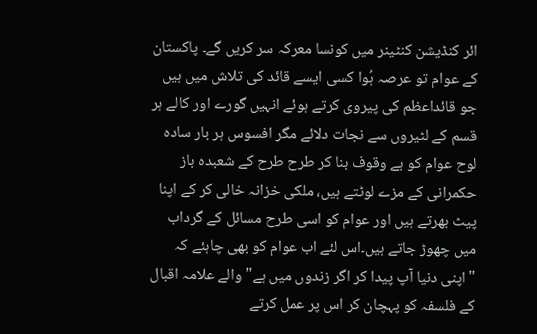ائر کنڈیشن کنٹینر میں کونسا معرکہ سر کریں گے۔ پاکستان کے عوام تو عرصہ ہُوا کسی ایسے قائد کی تلاش میں ہیں جو قائداعظم کی پیروی کرتے ہوئے انہیں گورے اور کالے ہر قسم کے لٹیروں سے نجات دلائے مگر افسوس ہر بار سادہ لوح عوام کو بے وقوف بنا کر طرح طرح کے شعبدہ باز حکمرانی کے مزے لوٹتے ہیں، ملکی خزانہ خالی کر کے اپنا پیٹ بھرتے ہیں اور عوام کو اسی طرح مسائل کے گرداب میں چھوڑ جاتے ہیں۔اس لئے اب عوام کو بھی چاہئے کہ "اپنی دنیا آپ پیدا کر اگر زندوں میں ہے" والے علامہ اقبال کے فلسفہ کو پہچان کر اس پر عمل کرتے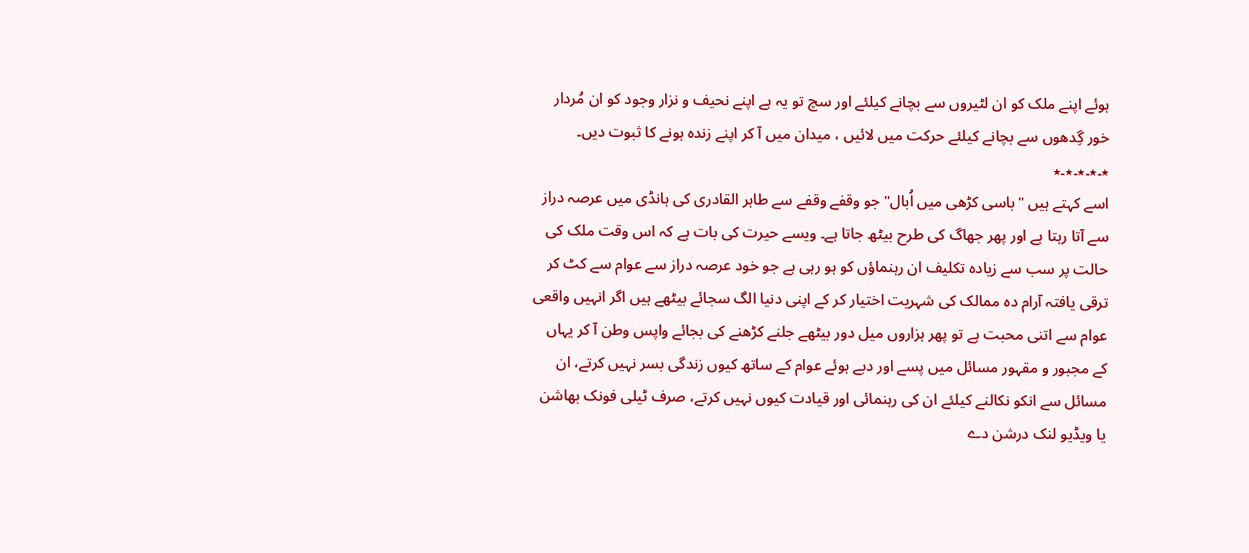ہوئے اپنے ملک کو ان لٹیروں سے بچانے کیلئے اور سچ تو یہ ہے اپنے نحیف و نزار وجود کو ان مُردار خور گِدھوں سے بچانے کیلئے حرکت میں لائیں ، میدان میں آ کر اپنے زندہ ہونے کا ثبوت دیں۔
٭۔٭۔٭۔٭۔٭
اسے کہتے ہیں "باسی کڑھی میں اُبال" جو وقفے وقفے سے طاہر القادری کی ہانڈی میں عرصہ دراز سے آتا رہتا ہے اور پھر جھاگ کی طرح بیٹھ جاتا ہے۔ ویسے حیرت کی بات ہے کہ اس وقت ملک کی حالت پر سب سے زیادہ تکلیف ان رہنماؤں کو ہو رہی ہے جو خود عرصہ دراز سے عوام سے کٹ کر ترقی یافتہ آرام دہ ممالک کی شہریت اختیار کر کے اپنی دنیا الگ سجائے بیٹھے ہیں اگر انہیں واقعی عوام سے اتنی محبت ہے تو پھر ہزاروں میل دور بیٹھے جلنے کڑھنے کی بجائے واپس وطن آ کر یہاں کے مجبور و مقہور مسائل میں پسے اور دبے ہوئے عوام کے ساتھ کیوں زندگی بسر نہیں کرتے، ان مسائل سے انکو نکالنے کیلئے ان کی رہنمائی اور قیادت کیوں نہیں کرتے، صرف ٹیلی فونک بھاشن یا ویڈیو لنک درشن دے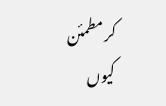کر مطمئن کیوں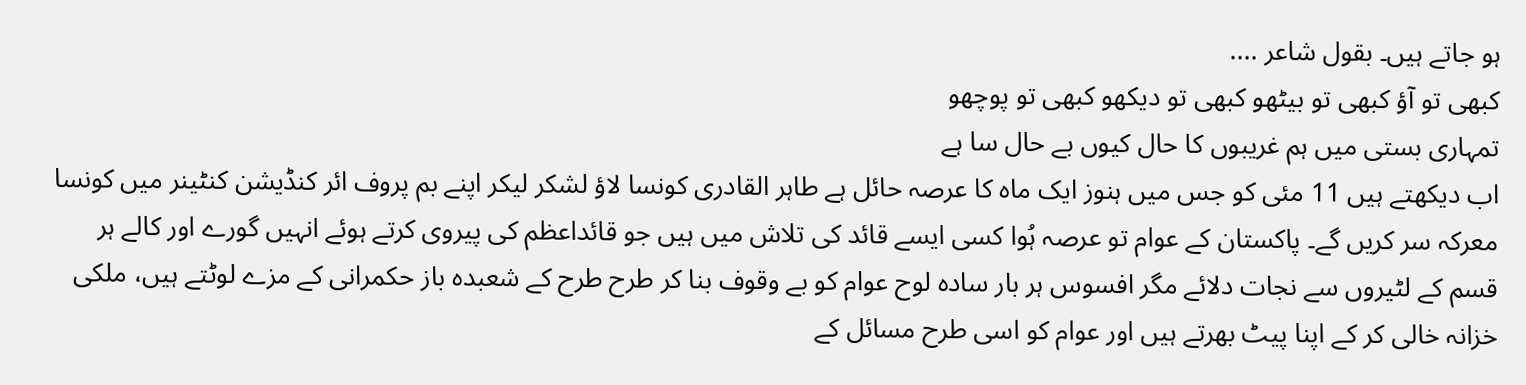ہو جاتے ہیں۔ بقول شاعر ....
کبھی تو آؤ کبھی تو بیٹھو کبھی تو دیکھو کبھی تو پوچھو
تمہاری بستی میں ہم غریبوں کا حال کیوں بے حال سا ہے
اب دیکھتے ہیں 11 مئی کو جس میں ہنوز ایک ماہ کا عرصہ حائل ہے طاہر القادری کونسا لاؤ لشکر لیکر اپنے بم پروف ائر کنڈیشن کنٹینر میں کونسا معرکہ سر کریں گے۔ پاکستان کے عوام تو عرصہ ہُوا کسی ایسے قائد کی تلاش میں ہیں جو قائداعظم کی پیروی کرتے ہوئے انہیں گورے اور کالے ہر قسم کے لٹیروں سے نجات دلائے مگر افسوس ہر بار سادہ لوح عوام کو بے وقوف بنا کر طرح طرح کے شعبدہ باز حکمرانی کے مزے لوٹتے ہیں، ملکی خزانہ خالی کر کے اپنا پیٹ بھرتے ہیں اور عوام کو اسی طرح مسائل کے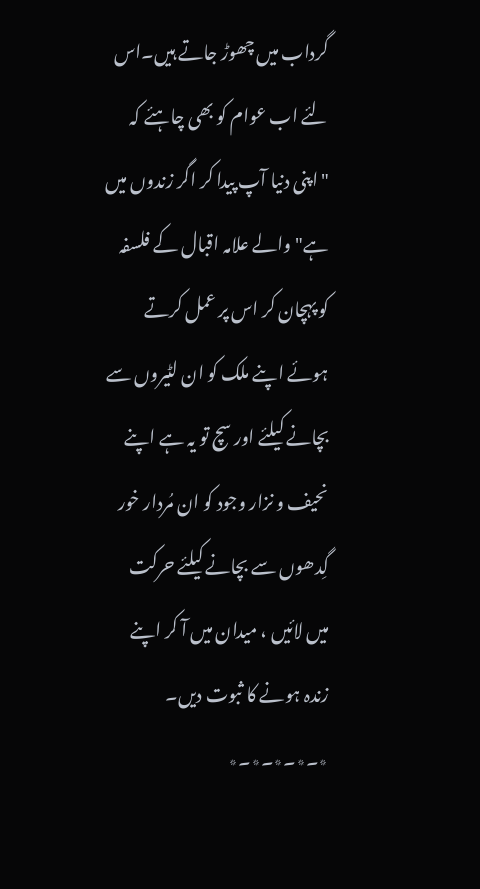گرداب میں چھوڑ جاتے ہیں۔اس لئے اب عوام کو بھی چاہئے کہ "اپنی دنیا آپ پیدا کر اگر زندوں میں ہے" والے علامہ اقبال کے فلسفہ کو پہچان کر اس پر عمل کرتے ہوئے اپنے ملک کو ان لٹیروں سے بچانے کیلئے اور سچ تو یہ ہے اپنے نحیف و نزار وجود کو ان مُردار خور گِدھوں سے بچانے کیلئے حرکت میں لائیں ، میدان میں آ کر اپنے زندہ ہونے کا ثبوت دیں۔
٭۔٭۔٭۔٭۔٭